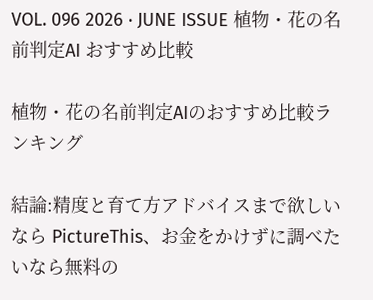VOL. 096 2026 · JUNE ISSUE 植物・花の名前判定AI おすすめ比較

植物・花の名前判定AIのおすすめ比較ランキング

結論:精度と育て方アドバイスまで欲しいなら PictureThis、お金をかけずに調べたいなら無料の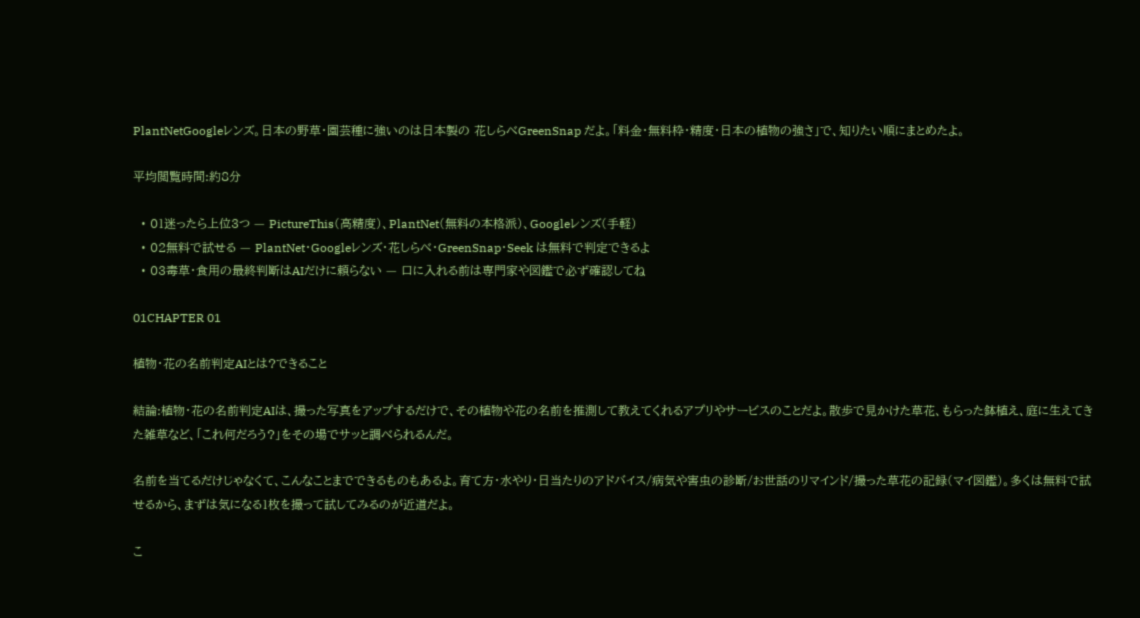PlantNetGoogleレンズ。日本の野草・園芸種に強いのは日本製の 花しらべGreenSnap だよ。「料金・無料枠・精度・日本の植物の強さ」で、知りたい順にまとめたよ。

平均閲覧時間:約8分

  • 01迷ったら上位3つ — PictureThis(高精度)、PlantNet(無料の本格派)、Googleレンズ(手軽)
  • 02無料で試せる — PlantNet・Googleレンズ・花しらべ・GreenSnap・Seek は無料で判定できるよ
  • 03毒草・食用の最終判断はAIだけに頼らない — 口に入れる前は専門家や図鑑で必ず確認してね

01CHAPTER 01

植物・花の名前判定AIとは?できること

結論:植物・花の名前判定AIは、撮った写真をアップするだけで、その植物や花の名前を推測して教えてくれるアプリやサービスのことだよ。散歩で見かけた草花、もらった鉢植え、庭に生えてきた雑草など、「これ何だろう?」をその場でサッと調べられるんだ。

名前を当てるだけじゃなくて、こんなことまでできるものもあるよ。育て方・水やり・日当たりのアドバイス/病気や害虫の診断/お世話のリマインド/撮った草花の記録(マイ図鑑)。多くは無料で試せるから、まずは気になる1枚を撮って試してみるのが近道だよ。

こ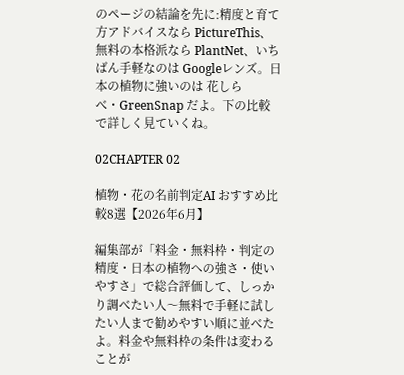のページの結論を先に:精度と育て方アドバイスなら PictureThis、無料の本格派なら PlantNet、いちばん手軽なのは Googleレンズ。日本の植物に強いのは 花しらべ・GreenSnap だよ。下の比較で詳しく見ていくね。

02CHAPTER 02

植物・花の名前判定AI おすすめ比較8選【2026年6月】

編集部が「料金・無料枠・判定の精度・日本の植物への強さ・使いやすさ」で総合評価して、しっかり調べたい人〜無料で手軽に試したい人まで勧めやすい順に並べたよ。料金や無料枠の条件は変わることが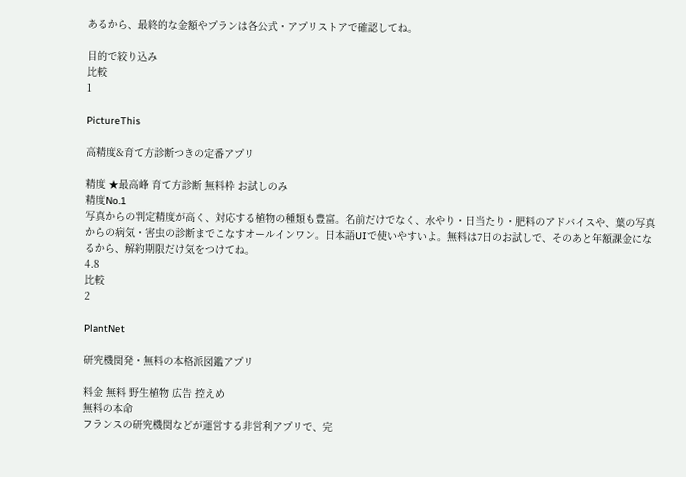あるから、最終的な金額やプランは各公式・アプリストアで確認してね。

目的で絞り込み
比較
1

PictureThis

高精度&育て方診断つきの定番アプリ

精度 ★最高峰 育て方診断 無料枠 お試しのみ
精度No.1
写真からの判定精度が高く、対応する植物の種類も豊富。名前だけでなく、水やり・日当たり・肥料のアドバイスや、葉の写真からの病気・害虫の診断までこなすオールインワン。日本語UIで使いやすいよ。無料は7日のお試しで、そのあと年額課金になるから、解約期限だけ気をつけてね。
4.8
比較
2

PlantNet

研究機関発・無料の本格派図鑑アプリ

料金 無料 野生植物 広告 控えめ
無料の本命
フランスの研究機関などが運営する非営利アプリで、完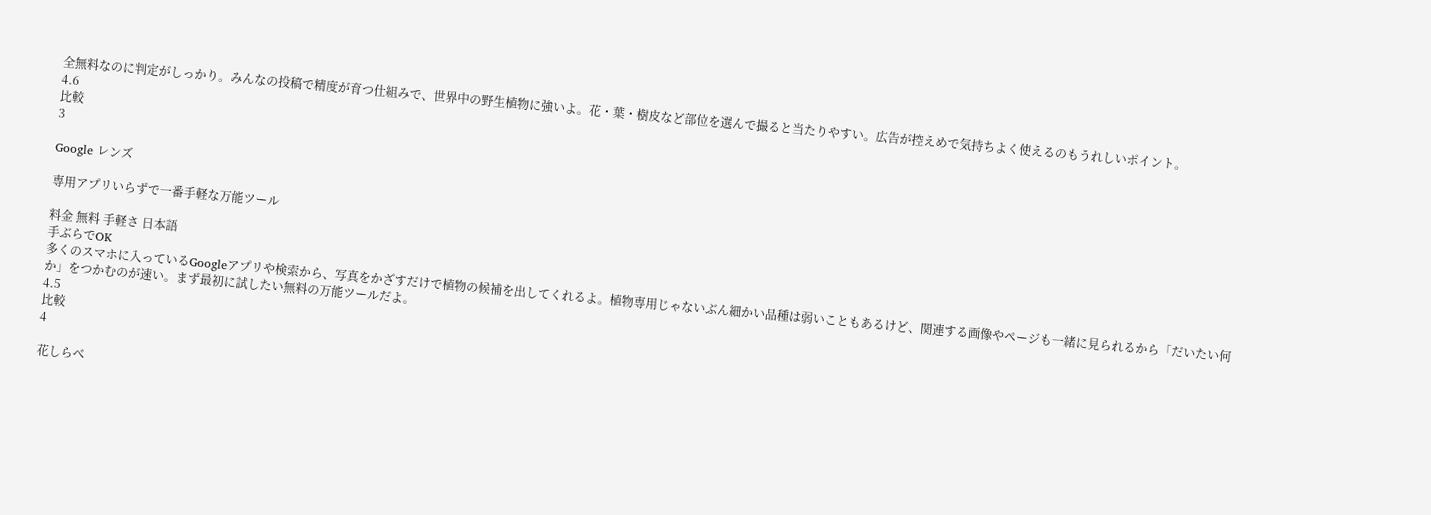全無料なのに判定がしっかり。みんなの投稿で精度が育つ仕組みで、世界中の野生植物に強いよ。花・葉・樹皮など部位を選んで撮ると当たりやすい。広告が控えめで気持ちよく使えるのもうれしいポイント。
4.6
比較
3

Google レンズ

専用アプリいらずで一番手軽な万能ツール

料金 無料 手軽さ 日本語
手ぶらでOK
多くのスマホに入っているGoogleアプリや検索から、写真をかざすだけで植物の候補を出してくれるよ。植物専用じゃないぶん細かい品種は弱いこともあるけど、関連する画像やページも一緒に見られるから「だいたい何か」をつかむのが速い。まず最初に試したい無料の万能ツールだよ。
4.5
比較
4

花しらべ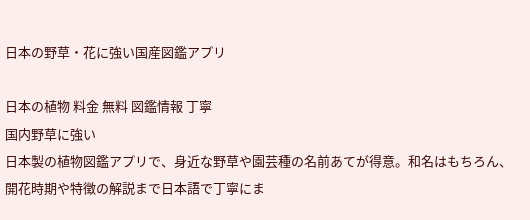日本の野草・花に強い国産図鑑アプリ

日本の植物 料金 無料 図鑑情報 丁寧
国内野草に強い
日本製の植物図鑑アプリで、身近な野草や園芸種の名前あてが得意。和名はもちろん、開花時期や特徴の解説まで日本語で丁寧にま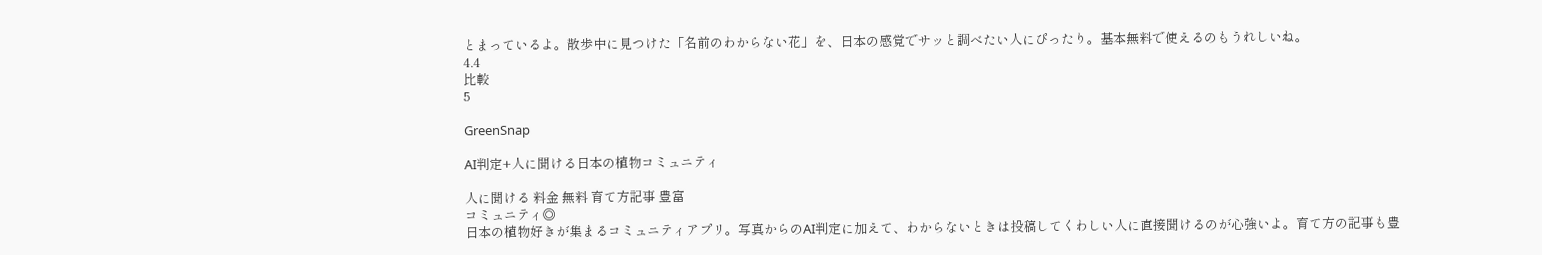とまっているよ。散歩中に見つけた「名前のわからない花」を、日本の感覚でサッと調べたい人にぴったり。基本無料で使えるのもうれしいね。
4.4
比較
5

GreenSnap

AI判定+人に聞ける日本の植物コミュニティ

人に聞ける 料金 無料 育て方記事 豊富
コミュニティ◎
日本の植物好きが集まるコミュニティアプリ。写真からのAI判定に加えて、わからないときは投稿してくわしい人に直接聞けるのが心強いよ。育て方の記事も豊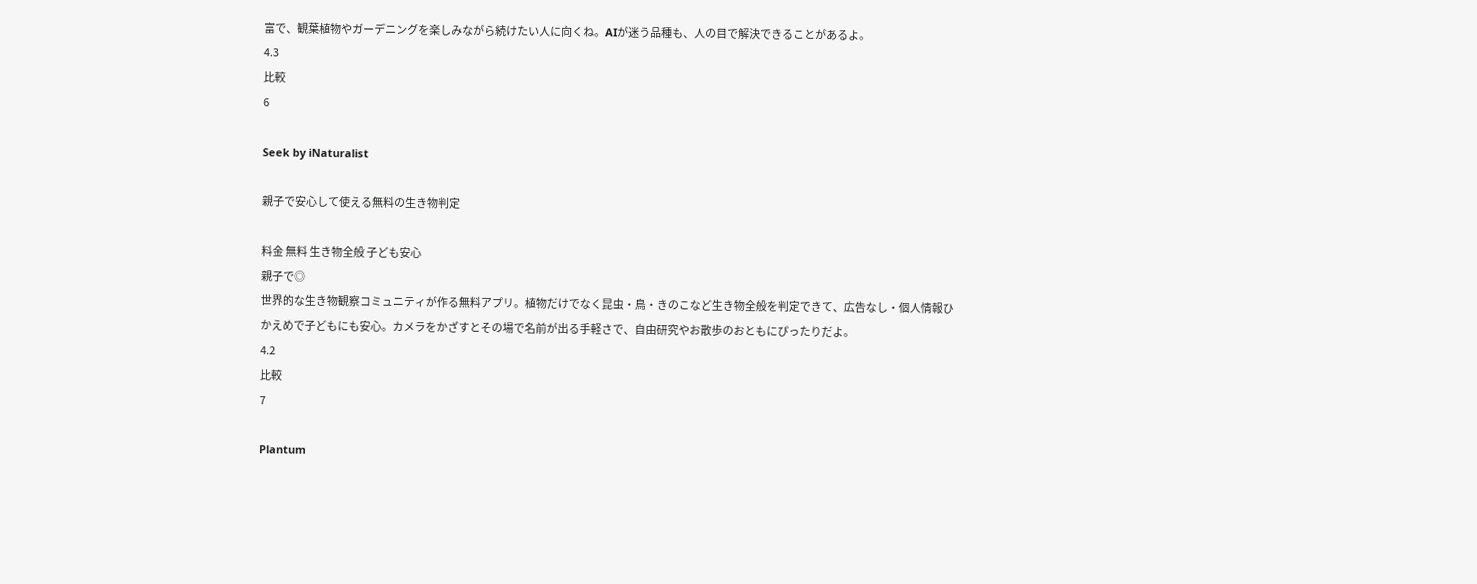富で、観葉植物やガーデニングを楽しみながら続けたい人に向くね。AIが迷う品種も、人の目で解決できることがあるよ。
4.3
比較
6

Seek by iNaturalist

親子で安心して使える無料の生き物判定

料金 無料 生き物全般 子ども安心
親子で◎
世界的な生き物観察コミュニティが作る無料アプリ。植物だけでなく昆虫・鳥・きのこなど生き物全般を判定できて、広告なし・個人情報ひかえめで子どもにも安心。カメラをかざすとその場で名前が出る手軽さで、自由研究やお散歩のおともにぴったりだよ。
4.2
比較
7

Plantum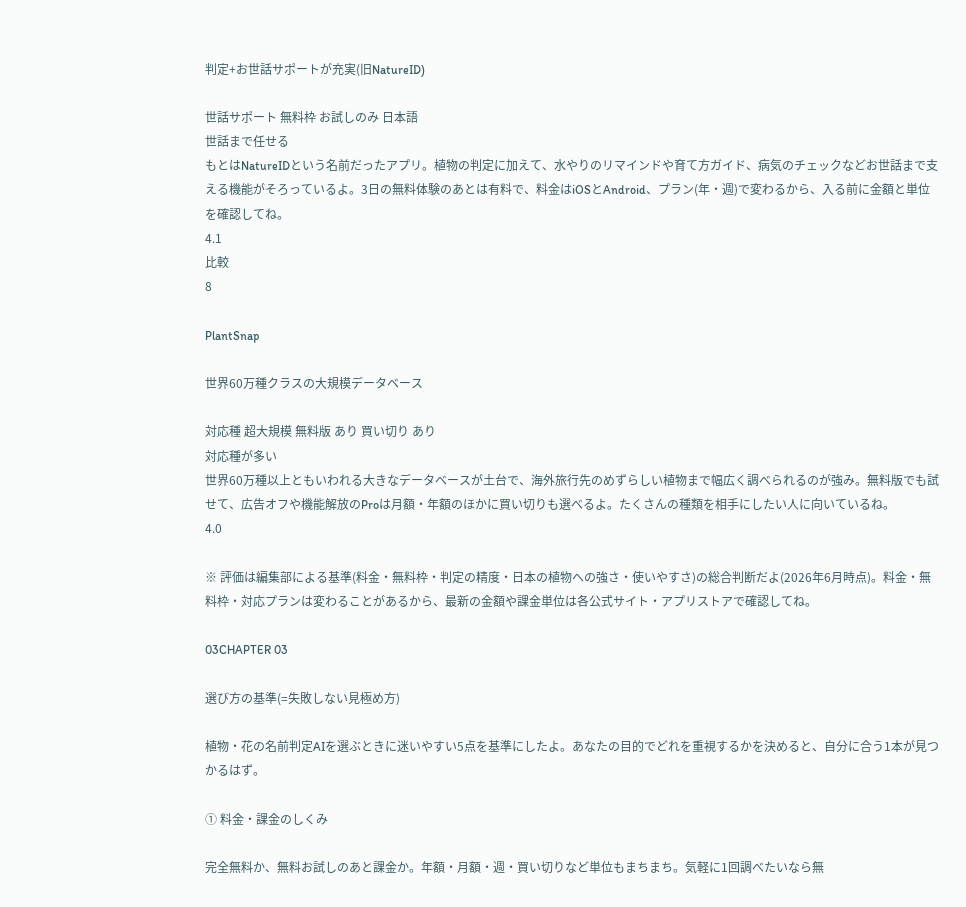判定+お世話サポートが充実(旧NatureID)

世話サポート 無料枠 お試しのみ 日本語
世話まで任せる
もとはNatureIDという名前だったアプリ。植物の判定に加えて、水やりのリマインドや育て方ガイド、病気のチェックなどお世話まで支える機能がそろっているよ。3日の無料体験のあとは有料で、料金はiOSとAndroid、プラン(年・週)で変わるから、入る前に金額と単位を確認してね。
4.1
比較
8

PlantSnap

世界60万種クラスの大規模データベース

対応種 超大規模 無料版 あり 買い切り あり
対応種が多い
世界60万種以上ともいわれる大きなデータベースが土台で、海外旅行先のめずらしい植物まで幅広く調べられるのが強み。無料版でも試せて、広告オフや機能解放のProは月額・年額のほかに買い切りも選べるよ。たくさんの種類を相手にしたい人に向いているね。
4.0

※ 評価は編集部による基準(料金・無料枠・判定の精度・日本の植物への強さ・使いやすさ)の総合判断だよ(2026年6月時点)。料金・無料枠・対応プランは変わることがあるから、最新の金額や課金単位は各公式サイト・アプリストアで確認してね。

03CHAPTER 03

選び方の基準(=失敗しない見極め方)

植物・花の名前判定AIを選ぶときに迷いやすい5点を基準にしたよ。あなたの目的でどれを重視するかを決めると、自分に合う1本が見つかるはず。

① 料金・課金のしくみ

完全無料か、無料お試しのあと課金か。年額・月額・週・買い切りなど単位もまちまち。気軽に1回調べたいなら無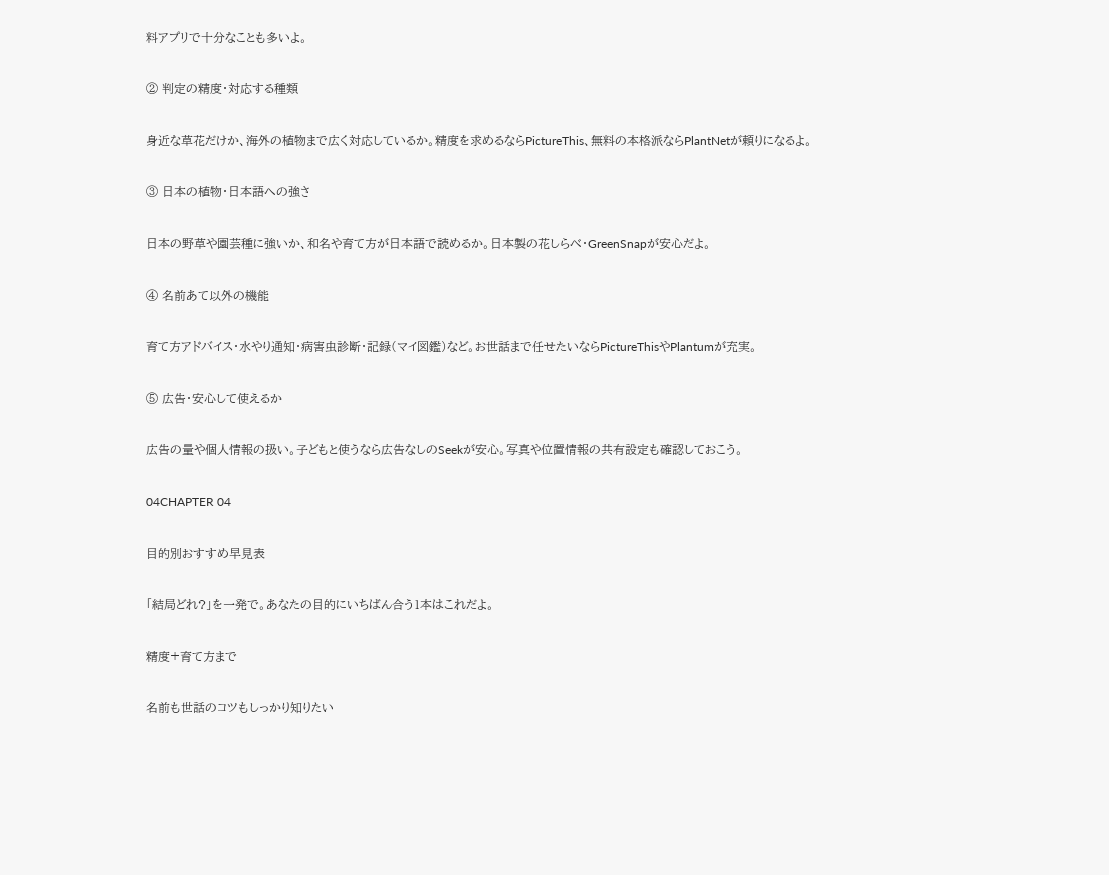料アプリで十分なことも多いよ。

② 判定の精度・対応する種類

身近な草花だけか、海外の植物まで広く対応しているか。精度を求めるならPictureThis、無料の本格派ならPlantNetが頼りになるよ。

③ 日本の植物・日本語への強さ

日本の野草や園芸種に強いか、和名や育て方が日本語で読めるか。日本製の花しらべ・GreenSnapが安心だよ。

④ 名前あて以外の機能

育て方アドバイス・水やり通知・病害虫診断・記録(マイ図鑑)など。お世話まで任せたいならPictureThisやPlantumが充実。

⑤ 広告・安心して使えるか

広告の量や個人情報の扱い。子どもと使うなら広告なしのSeekが安心。写真や位置情報の共有設定も確認しておこう。

04CHAPTER 04

目的別おすすめ早見表

「結局どれ?」を一発で。あなたの目的にいちばん合う1本はこれだよ。

精度+育て方まで

名前も世話のコツもしっかり知りたい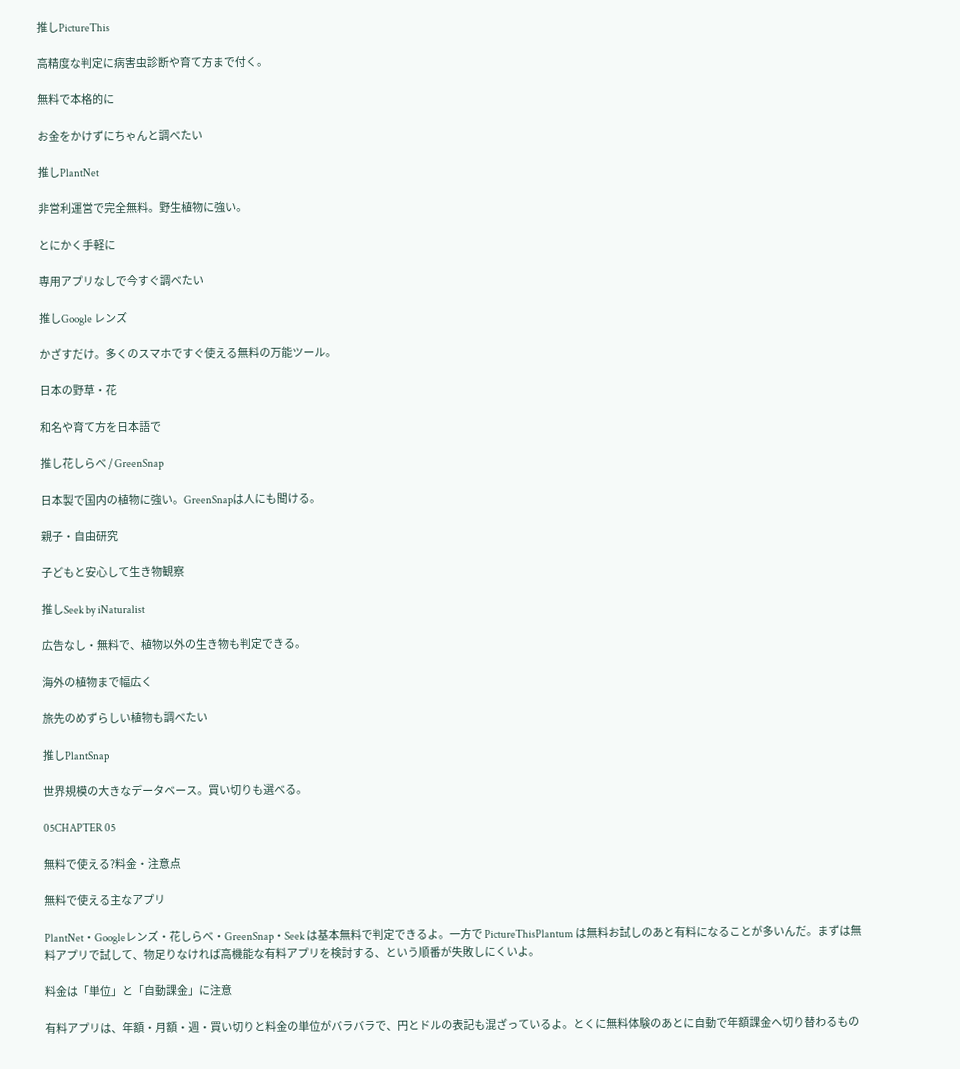推しPictureThis

高精度な判定に病害虫診断や育て方まで付く。

無料で本格的に

お金をかけずにちゃんと調べたい

推しPlantNet

非営利運営で完全無料。野生植物に強い。

とにかく手軽に

専用アプリなしで今すぐ調べたい

推しGoogle レンズ

かざすだけ。多くのスマホですぐ使える無料の万能ツール。

日本の野草・花

和名や育て方を日本語で

推し花しらべ / GreenSnap

日本製で国内の植物に強い。GreenSnapは人にも聞ける。

親子・自由研究

子どもと安心して生き物観察

推しSeek by iNaturalist

広告なし・無料で、植物以外の生き物も判定できる。

海外の植物まで幅広く

旅先のめずらしい植物も調べたい

推しPlantSnap

世界規模の大きなデータベース。買い切りも選べる。

05CHAPTER 05

無料で使える?料金・注意点

無料で使える主なアプリ

PlantNet・Googleレンズ・花しらべ・GreenSnap・Seek は基本無料で判定できるよ。一方で PictureThisPlantum は無料お試しのあと有料になることが多いんだ。まずは無料アプリで試して、物足りなければ高機能な有料アプリを検討する、という順番が失敗しにくいよ。

料金は「単位」と「自動課金」に注意

有料アプリは、年額・月額・週・買い切りと料金の単位がバラバラで、円とドルの表記も混ざっているよ。とくに無料体験のあとに自動で年額課金へ切り替わるもの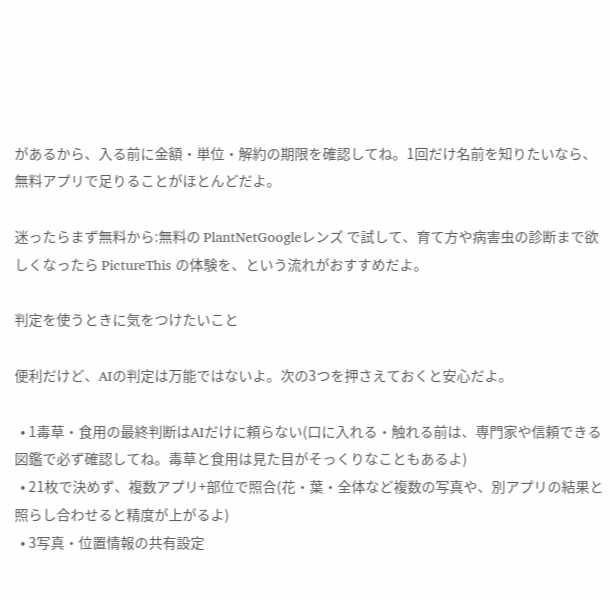があるから、入る前に金額・単位・解約の期限を確認してね。1回だけ名前を知りたいなら、無料アプリで足りることがほとんどだよ。

迷ったらまず無料から:無料の PlantNetGoogleレンズ で試して、育て方や病害虫の診断まで欲しくなったら PictureThis の体験を、という流れがおすすめだよ。

判定を使うときに気をつけたいこと

便利だけど、AIの判定は万能ではないよ。次の3つを押さえておくと安心だよ。

  • 1毒草・食用の最終判断はAIだけに頼らない(口に入れる・触れる前は、専門家や信頼できる図鑑で必ず確認してね。毒草と食用は見た目がそっくりなこともあるよ)
  • 21枚で決めず、複数アプリ+部位で照合(花・葉・全体など複数の写真や、別アプリの結果と照らし合わせると精度が上がるよ)
  • 3写真・位置情報の共有設定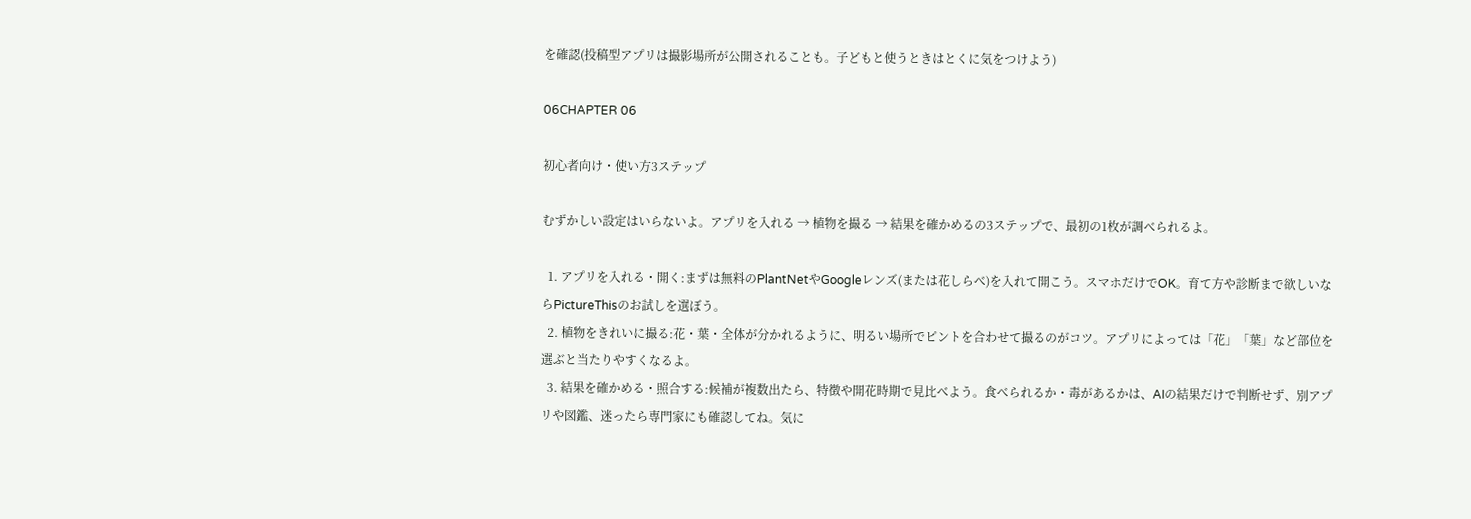を確認(投稿型アプリは撮影場所が公開されることも。子どもと使うときはとくに気をつけよう)

06CHAPTER 06

初心者向け・使い方3ステップ

むずかしい設定はいらないよ。アプリを入れる → 植物を撮る → 結果を確かめるの3ステップで、最初の1枚が調べられるよ。

  1. アプリを入れる・開く:まずは無料のPlantNetやGoogleレンズ(または花しらべ)を入れて開こう。スマホだけでOK。育て方や診断まで欲しいならPictureThisのお試しを選ぼう。
  2. 植物をきれいに撮る:花・葉・全体が分かれるように、明るい場所でピントを合わせて撮るのがコツ。アプリによっては「花」「葉」など部位を選ぶと当たりやすくなるよ。
  3. 結果を確かめる・照合する:候補が複数出たら、特徴や開花時期で見比べよう。食べられるか・毒があるかは、AIの結果だけで判断せず、別アプリや図鑑、迷ったら専門家にも確認してね。気に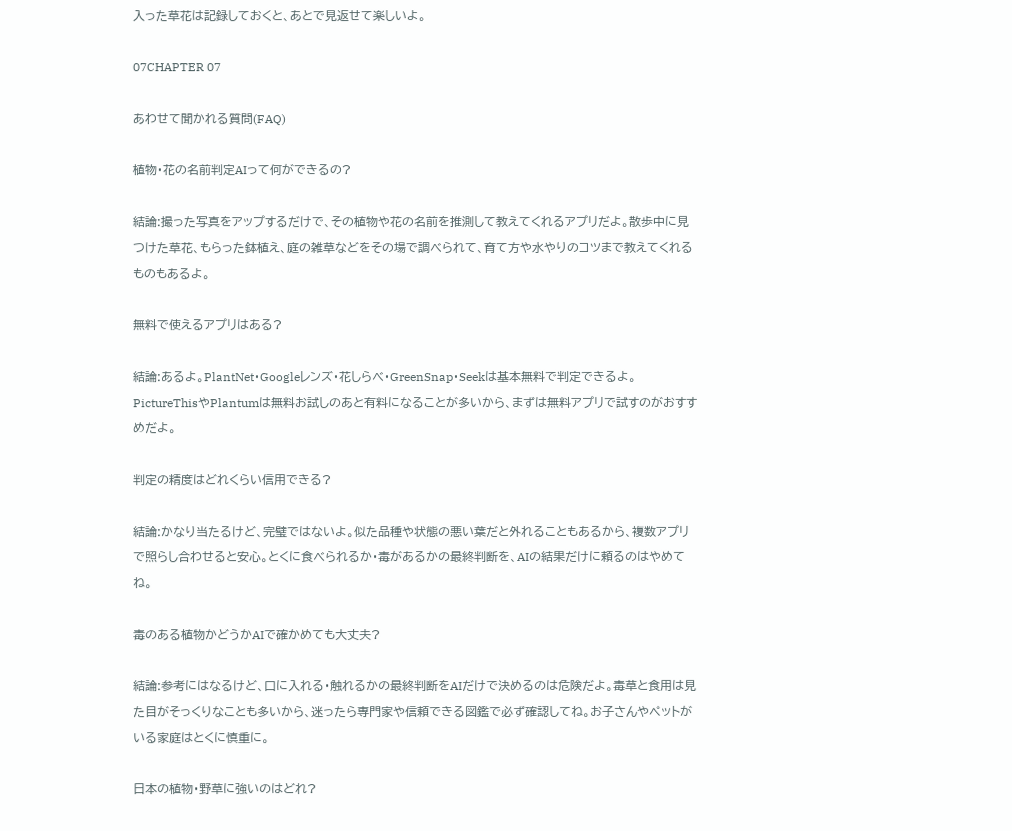入った草花は記録しておくと、あとで見返せて楽しいよ。

07CHAPTER 07

あわせて聞かれる質問(FAQ)

植物・花の名前判定AIって何ができるの?

結論:撮った写真をアップするだけで、その植物や花の名前を推測して教えてくれるアプリだよ。散歩中に見つけた草花、もらった鉢植え、庭の雑草などをその場で調べられて、育て方や水やりのコツまで教えてくれるものもあるよ。

無料で使えるアプリはある?

結論:あるよ。PlantNet・Googleレンズ・花しらべ・GreenSnap・Seekは基本無料で判定できるよ。PictureThisやPlantumは無料お試しのあと有料になることが多いから、まずは無料アプリで試すのがおすすめだよ。

判定の精度はどれくらい信用できる?

結論:かなり当たるけど、完璧ではないよ。似た品種や状態の悪い葉だと外れることもあるから、複数アプリで照らし合わせると安心。とくに食べられるか・毒があるかの最終判断を、AIの結果だけに頼るのはやめてね。

毒のある植物かどうかAIで確かめても大丈夫?

結論:参考にはなるけど、口に入れる・触れるかの最終判断をAIだけで決めるのは危険だよ。毒草と食用は見た目がそっくりなことも多いから、迷ったら専門家や信頼できる図鑑で必ず確認してね。お子さんやペットがいる家庭はとくに慎重に。

日本の植物・野草に強いのはどれ?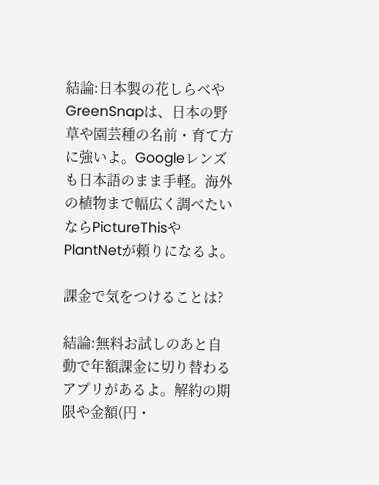結論:日本製の花しらべやGreenSnapは、日本の野草や園芸種の名前・育て方に強いよ。Googleレンズも日本語のまま手軽。海外の植物まで幅広く調べたいならPictureThisやPlantNetが頼りになるよ。

課金で気をつけることは?

結論:無料お試しのあと自動で年額課金に切り替わるアプリがあるよ。解約の期限や金額(円・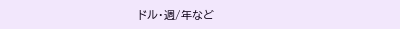ドル・週/年など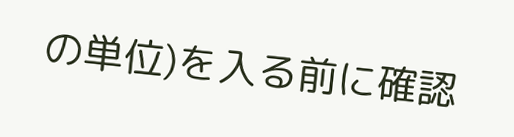の単位)を入る前に確認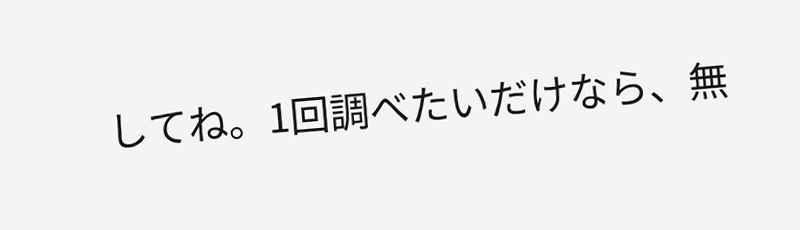してね。1回調べたいだけなら、無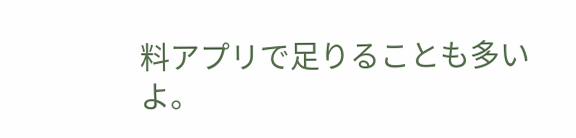料アプリで足りることも多いよ。